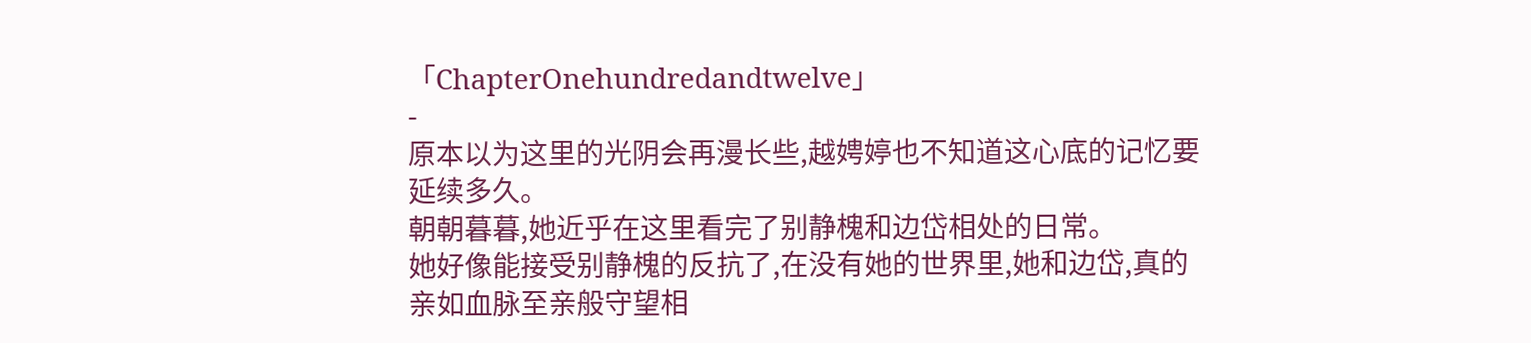「ChapterOnehundredandtwelve」
-
原本以为这里的光阴会再漫长些,越娉婷也不知道这心底的记忆要延续多久。
朝朝暮暮,她近乎在这里看完了别静槐和边岱相处的日常。
她好像能接受别静槐的反抗了,在没有她的世界里,她和边岱,真的亲如血脉至亲般守望相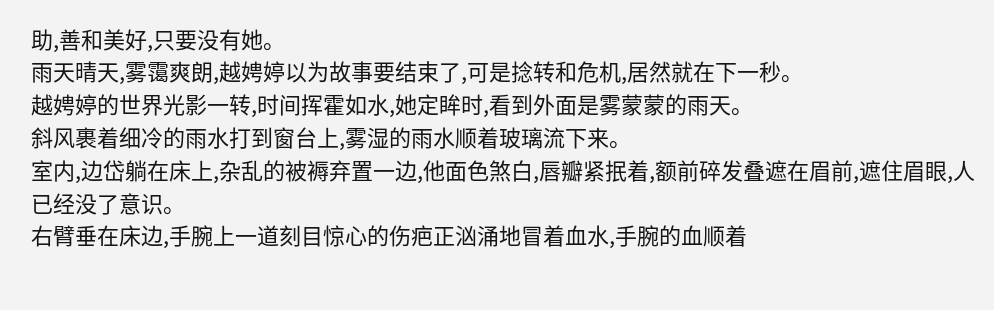助,善和美好,只要没有她。
雨天晴天,雾霭爽朗,越娉婷以为故事要结束了,可是捻转和危机,居然就在下一秒。
越娉婷的世界光影一转,时间挥霍如水,她定眸时,看到外面是雾蒙蒙的雨天。
斜风裹着细冷的雨水打到窗台上,雾湿的雨水顺着玻璃流下来。
室内,边岱躺在床上,杂乱的被褥弃置一边,他面色煞白,唇瓣紧抿着,额前碎发叠遮在眉前,遮住眉眼,人已经没了意识。
右臂垂在床边,手腕上一道刻目惊心的伤疤正汹涌地冒着血水,手腕的血顺着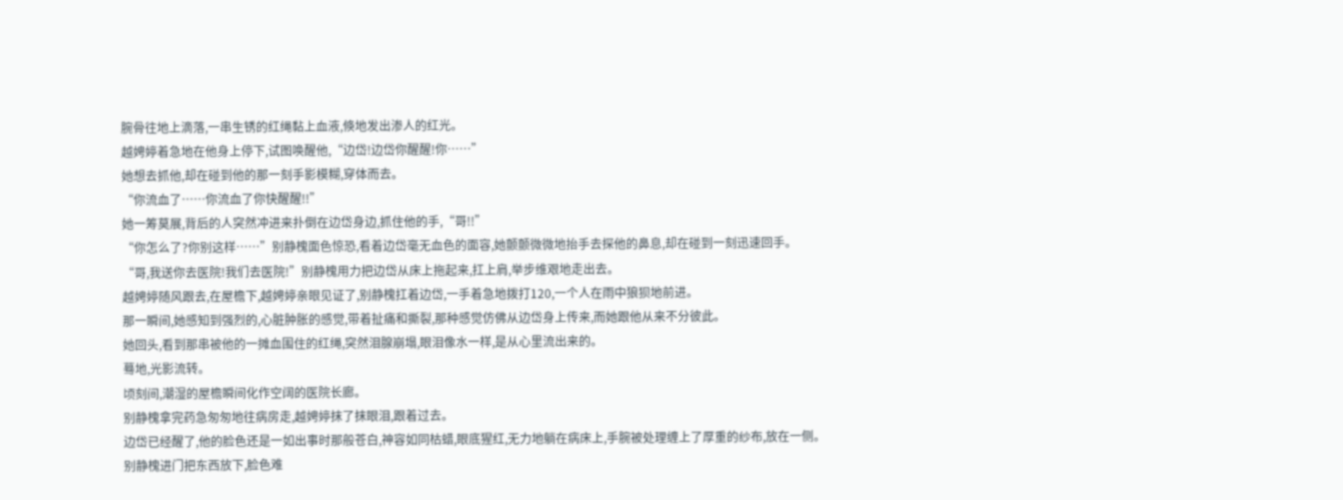腕骨往地上滴落,一串生锈的红绳黏上血液,倏地发出渗人的红光。
越娉婷着急地在他身上停下,试图唤醒他,“边岱!边岱你醒醒!你……”
她想去抓他,却在碰到他的那一刻手影模糊,穿体而去。
“你流血了……你流血了你快醒醒!!”
她一筹莫展,背后的人突然冲进来扑倒在边岱身边,抓住他的手,“哥!!”
“你怎么了?你别这样……”别静槐面色惊恐,看着边岱毫无血色的面容,她颤颤微微地抬手去探他的鼻息,却在碰到一刻迅速回手。
“哥,我送你去医院!我们去医院!”别静槐用力把边岱从床上拖起来,扛上肩,举步维艰地走出去。
越娉婷随风跟去,在屋檐下,越娉婷亲眼见证了,别静槐扛着边岱,一手着急地拨打120,一个人在雨中狼狈地前进。
那一瞬间,她感知到强烈的,心脏肿胀的感觉,带着扯痛和撕裂,那种感觉仿佛从边岱身上传来,而她跟他从来不分彼此。
她回头,看到那串被他的一摊血围住的红绳,突然泪腺崩塌,眼泪像水一样,是从心里流出来的。
蓦地,光影流转。
顷刻间,潮湿的屋檐瞬间化作空阔的医院长廊。
别静槐拿完药急匆匆地往病房走,越娉婷抹了抹眼泪,跟着过去。
边岱已经醒了,他的脸色还是一如出事时那般苍白,神容如同枯蜡,眼底猩红,无力地躺在病床上,手腕被处理缠上了厚重的纱布,放在一侧。
别静槐进门把东西放下,脸色难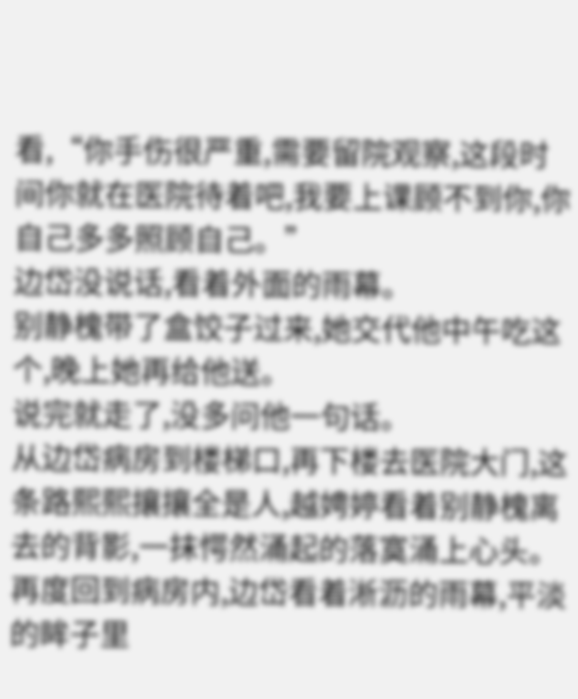看,“你手伤很严重,需要留院观察,这段时间你就在医院待着吧,我要上课顾不到你,你自己多多照顾自己。”
边岱没说话,看着外面的雨幕。
别静槐带了盒饺子过来,她交代他中午吃这个,晚上她再给他送。
说完就走了,没多问他一句话。
从边岱病房到楼梯口,再下楼去医院大门,这条路熙熙攘攘全是人,越娉婷看着别静槐离去的背影,一抹愕然涌起的落寞涌上心头。
再度回到病房内,边岱看着淅沥的雨幕,平淡的眸子里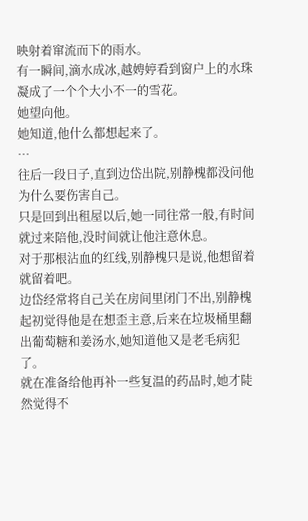映射着窜流而下的雨水。
有一瞬间,滴水成冰,越娉婷看到窗户上的水珠凝成了一个个大小不一的雪花。
她望向他。
她知道,他什么都想起来了。
…
往后一段日子,直到边岱出院,别静槐都没问他为什么要伤害自己。
只是回到出租屋以后,她一同往常一般,有时间就过来陪他,没时间就让他注意休息。
对于那根沾血的红线,别静槐只是说,他想留着就留着吧。
边岱经常将自己关在房间里闭门不出,别静槐起初觉得他是在想歪主意,后来在垃圾桶里翻出葡萄糖和姜汤水,她知道他又是老毛病犯了。
就在准备给他再补一些复温的药品时,她才陡然觉得不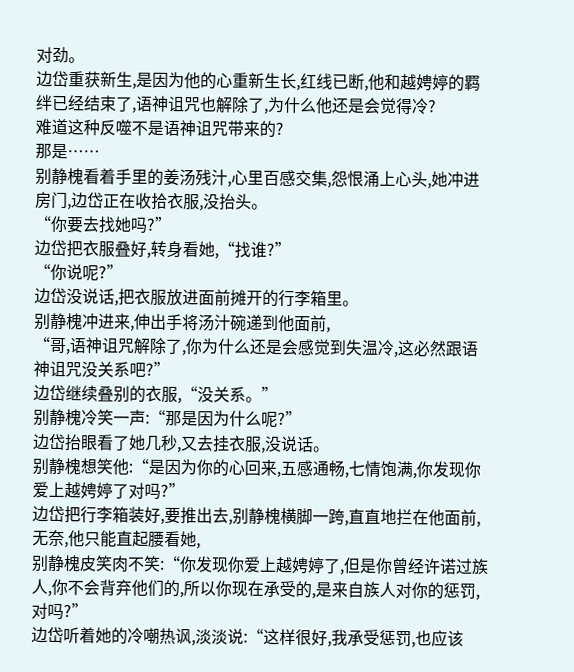对劲。
边岱重获新生,是因为他的心重新生长,红线已断,他和越娉婷的羁绊已经结束了,语神诅咒也解除了,为什么他还是会觉得冷?
难道这种反噬不是语神诅咒带来的?
那是……
别静槐看着手里的姜汤残汁,心里百感交集,怨恨涌上心头,她冲进房门,边岱正在收拾衣服,没抬头。
“你要去找她吗?”
边岱把衣服叠好,转身看她,“找谁?”
“你说呢?”
边岱没说话,把衣服放进面前摊开的行李箱里。
别静槐冲进来,伸出手将汤汁碗递到他面前,
“哥,语神诅咒解除了,你为什么还是会感觉到失温冷,这必然跟语神诅咒没关系吧?”
边岱继续叠别的衣服,“没关系。”
别静槐冷笑一声:“那是因为什么呢?”
边岱抬眼看了她几秒,又去挂衣服,没说话。
别静槐想笑他:“是因为你的心回来,五感通畅,七情饱满,你发现你爱上越娉婷了对吗?”
边岱把行李箱装好,要推出去,别静槐横脚一跨,直直地拦在他面前,无奈,他只能直起腰看她,
别静槐皮笑肉不笑:“你发现你爱上越娉婷了,但是你曾经许诺过族人,你不会背弃他们的,所以你现在承受的,是来自族人对你的惩罚,对吗?”
边岱听着她的冷嘲热讽,淡淡说:“这样很好,我承受惩罚,也应该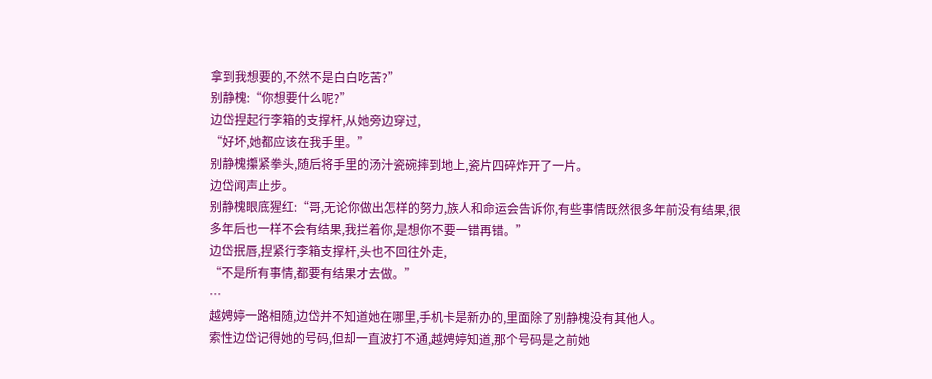拿到我想要的,不然不是白白吃苦?”
别静槐:“你想要什么呢?”
边岱捏起行李箱的支撑杆,从她旁边穿过,
“好坏,她都应该在我手里。”
别静槐攥紧拳头,随后将手里的汤汁瓷碗摔到地上,瓷片四碎炸开了一片。
边岱闻声止步。
别静槐眼底猩红:“哥,无论你做出怎样的努力,族人和命运会告诉你,有些事情既然很多年前没有结果,很多年后也一样不会有结果,我拦着你,是想你不要一错再错。”
边岱抿唇,捏紧行李箱支撑杆,头也不回往外走,
“不是所有事情,都要有结果才去做。”
…
越娉婷一路相随,边岱并不知道她在哪里,手机卡是新办的,里面除了别静槐没有其他人。
索性边岱记得她的号码,但却一直波打不通,越娉婷知道,那个号码是之前她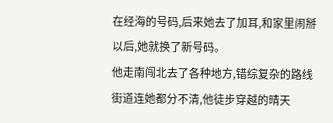在经海的号码,后来她去了加耳,和家里闹掰以后,她就换了新号码。
他走南闯北去了各种地方,错综复杂的路线街道连她都分不清,他徒步穿越的晴天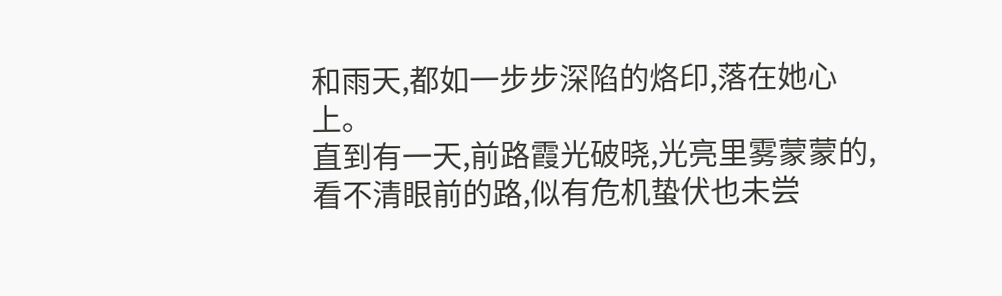和雨天,都如一步步深陷的烙印,落在她心上。
直到有一天,前路霞光破晓,光亮里雾蒙蒙的,看不清眼前的路,似有危机蛰伏也未尝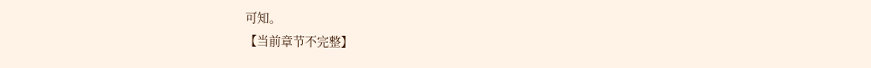可知。
【当前章节不完整】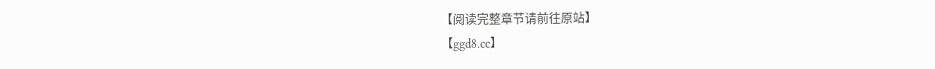【阅读完整章节请前往原站】
【ggd8.cc】